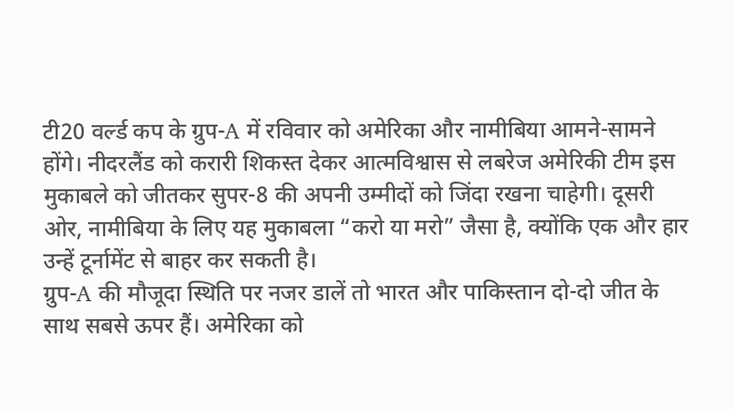टी20 वर्ल्ड कप के ग्रुप-A में रविवार को अमेरिका और नामीबिया आमने-सामने होंगे। नीदरलैंड को करारी शिकस्त देकर आत्मविश्वास से लबरेज अमेरिकी टीम इस मुकाबले को जीतकर सुपर-8 की अपनी उम्मीदों को जिंदा रखना चाहेगी। दूसरी ओर, नामीबिया के लिए यह मुकाबला “करो या मरो” जैसा है, क्योंकि एक और हार उन्हें टूर्नामेंट से बाहर कर सकती है।
ग्रुप-A की मौजूदा स्थिति पर नजर डालें तो भारत और पाकिस्तान दो-दो जीत के साथ सबसे ऊपर हैं। अमेरिका को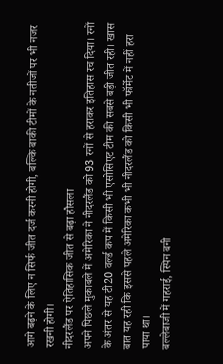आगे बढ़ने के लिए न सिर्फ जीत दर्ज करनी होगी, बल्कि बाकी टीमों के नतीजों पर भी नजर रखनी होगी।
नीदरलैंड पर ऐतिहासिक जीत से बढ़ा हौसला
अपने पिछले मुकाबले में अमेरिका ने नीदरलैंड को 93 रनों से हराकर इतिहास रच दिया। रनों के अंतर से यह टी20 वर्ल्ड कप में किसी भी एसोसिएट टीम की सबसे बड़ी जीत रही। खास बात यह रही कि इससे पहले अमेरिका कभी भी नीदरलैंड को किसी भी फॉर्मेट में नहीं हरा पाया था।
बल्लेबाजी में गहराई, स्पिन बनी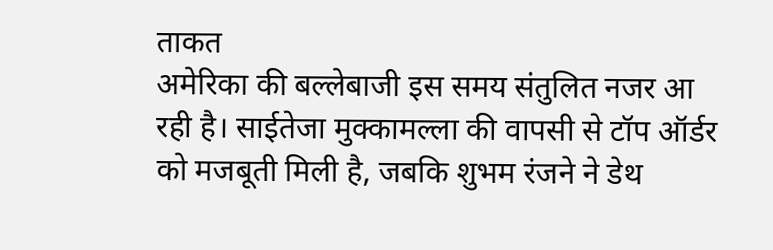ताकत
अमेरिका की बल्लेबाजी इस समय संतुलित नजर आ रही है। साईतेजा मुक्कामल्ला की वापसी से टॉप ऑर्डर को मजबूती मिली है, जबकि शुभम रंजने ने डेथ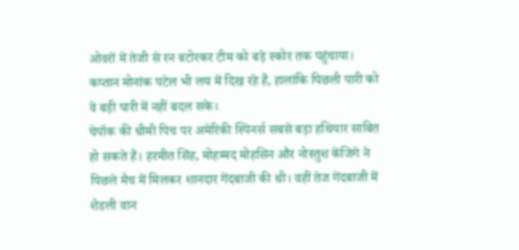ओवरों में तेजी से रन बटोरकर टीम को बड़े स्कोर तक पहुंचाया। कप्तान मोनांक पटेल भी लय में दिख रहे हैं, हालांकि पिछली पारी को वे बड़ी पारी में नहीं बदल सके।
चेपॉक की धीमी पिच पर अमेरिकी स्पिनर्स सबसे बड़ा हथियार साबित हो सकते हैं। हरमीत सिंह, मोहम्मद मोहसिन और नोस्तुश केंजिगे ने पिछले मैच में मिलकर शानदार गेंदबाजी की थी। वहीं तेज गेंदबाजी में शैडली वान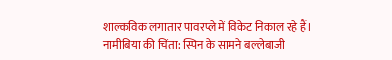शाल्कविक लगातार पावरप्ले में विकेट निकाल रहे हैं।
नामीबिया की चिंता: स्पिन के सामने बल्लेबाजी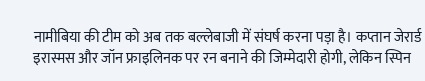नामीबिया की टीम को अब तक बल्लेबाजी में संघर्ष करना पड़ा है। कप्तान जेरार्ड इरास्मस और जॉन फ्राइलिनक पर रन बनाने की जिम्मेदारी होगी, लेकिन स्पिन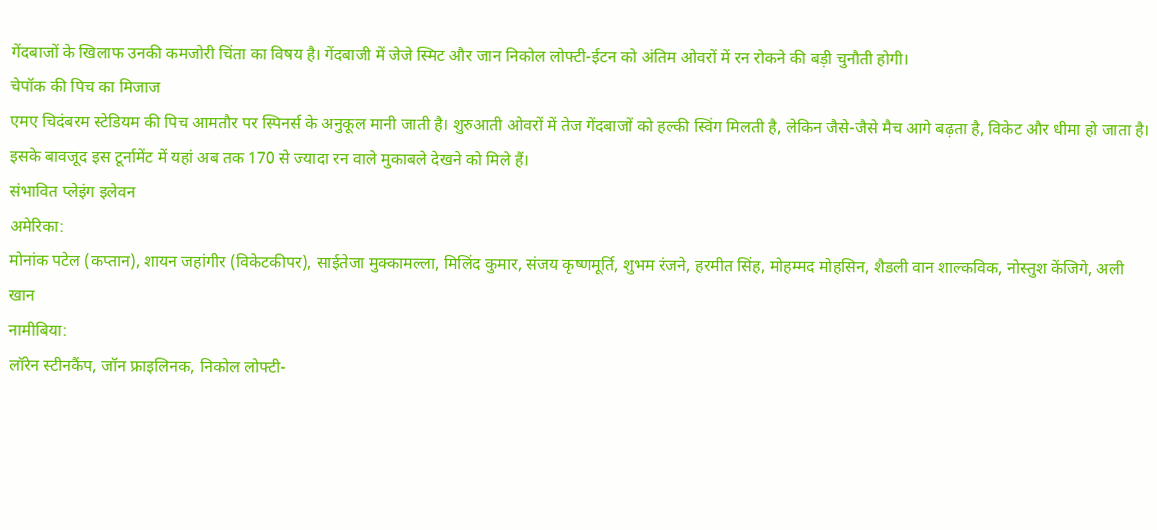गेंदबाजों के खिलाफ उनकी कमजोरी चिंता का विषय है। गेंदबाजी में जेजे स्मिट और जान निकोल लोफ्टी-ईटन को अंतिम ओवरों में रन रोकने की बड़ी चुनौती होगी।
चेपॉक की पिच का मिजाज
एमए चिदंबरम स्टेडियम की पिच आमतौर पर स्पिनर्स के अनुकूल मानी जाती है। शुरुआती ओवरों में तेज गेंदबाजों को हल्की स्विंग मिलती है, लेकिन जैसे-जैसे मैच आगे बढ़ता है, विकेट और धीमा हो जाता है। इसके बावजूद इस टूर्नामेंट में यहां अब तक 170 से ज्यादा रन वाले मुकाबले देखने को मिले हैं।
संभावित प्लेइंग इलेवन
अमेरिका:
मोनांक पटेल (कप्तान), शायन जहांगीर (विकेटकीपर), साईतेजा मुक्कामल्ला, मिलिंद कुमार, संजय कृष्णमूर्ति, शुभम रंजने, हरमीत सिंह, मोहम्मद मोहसिन, शैडली वान शाल्कविक, नोस्तुश केंजिगे, अली खान
नामीबिया:
लॉरेन स्टीनकैंप, जॉन फ्राइलिनक, निकोल लोफ्टी-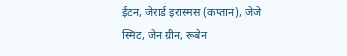ईटन, जेरार्ड इरास्मस (कप्तान), जेजे स्मिट, जेन ग्रीन, रूबेन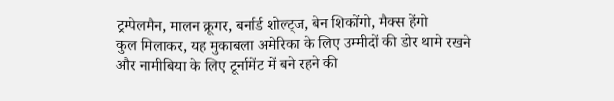ट्रम्पेलमैन, मालन क्रूगर, बर्नार्ड शोल्ट्ज, बेन शिकोंगो, मैक्स हेंगो
कुल मिलाकर, यह मुकाबला अमेरिका के लिए उम्मीदों की डोर थामे रखने और नामीबिया के लिए टूर्नामेंट में बने रहने की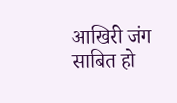आखिरी जंग साबित हो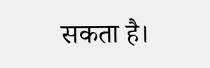सकता है।